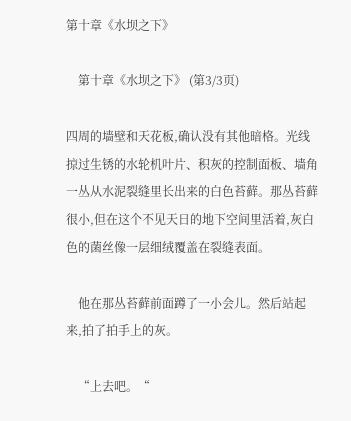第十章《水坝之下》

    第十章《水坝之下》 (第3/3页)

四周的墙壁和天花板,确认没有其他暗格。光线掠过生锈的水轮机叶片、积灰的控制面板、墙角一丛从水泥裂缝里长出来的白色苔藓。那丛苔藓很小,但在这个不见天日的地下空间里活着,灰白色的菌丝像一层细绒覆盖在裂缝表面。

    他在那丛苔藓前面蹲了一小会儿。然后站起来,拍了拍手上的灰。

    “上去吧。“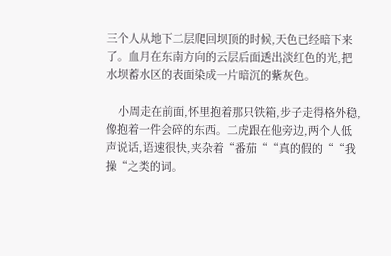三个人从地下二层爬回坝顶的时候,天色已经暗下来了。血月在东南方向的云层后面透出淡红色的光,把水坝蓄水区的表面染成一片暗沉的紫灰色。

    小周走在前面,怀里抱着那只铁箱,步子走得格外稳,像抱着一件会碎的东西。二虎跟在他旁边,两个人低声说话,语速很快,夹杂着“番茄““真的假的““我操“之类的词。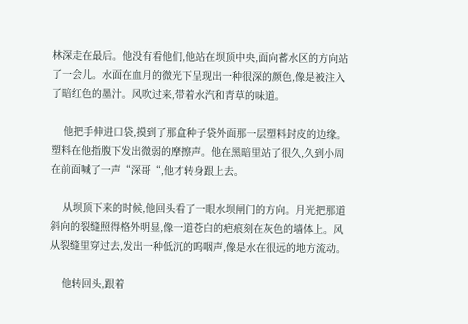林深走在最后。他没有看他们,他站在坝顶中央,面向蓄水区的方向站了一会儿。水面在血月的微光下呈现出一种很深的颜色,像是被注入了暗红色的墨汁。风吹过来,带着水汽和青草的味道。

    他把手伸进口袋,摸到了那盒种子袋外面那一层塑料封皮的边缘。塑料在他指腹下发出微弱的摩擦声。他在黑暗里站了很久,久到小周在前面喊了一声“深哥“,他才转身跟上去。

    从坝顶下来的时候,他回头看了一眼水坝闸门的方向。月光把那道斜向的裂缝照得格外明显,像一道苍白的疤痕刻在灰色的墙体上。风从裂缝里穿过去,发出一种低沉的呜咽声,像是水在很远的地方流动。

    他转回头,跟着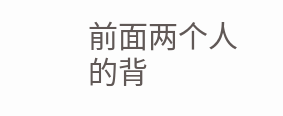前面两个人的背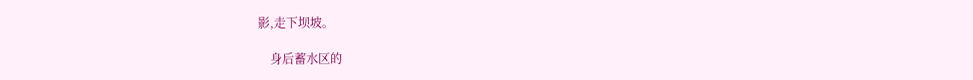影,走下坝坡。

    身后蓄水区的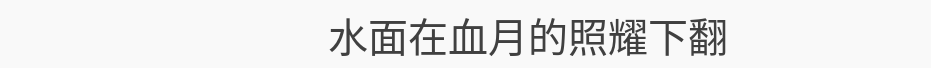水面在血月的照耀下翻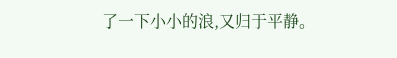了一下小小的浪,又归于平静。